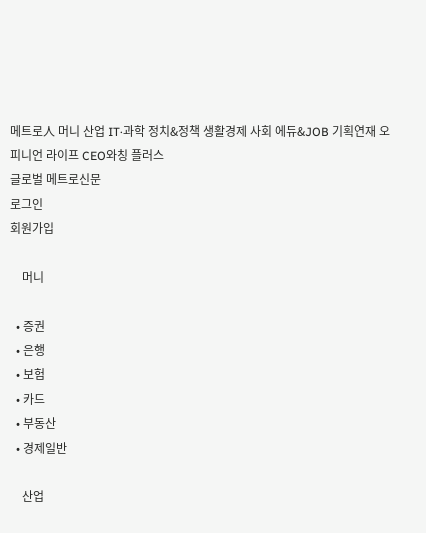메트로人 머니 산업 IT·과학 정치&정책 생활경제 사회 에듀&JOB 기획연재 오피니언 라이프 CEO와칭 플러스
글로벌 메트로신문
로그인
회원가입

    머니

  • 증권
  • 은행
  • 보험
  • 카드
  • 부동산
  • 경제일반

    산업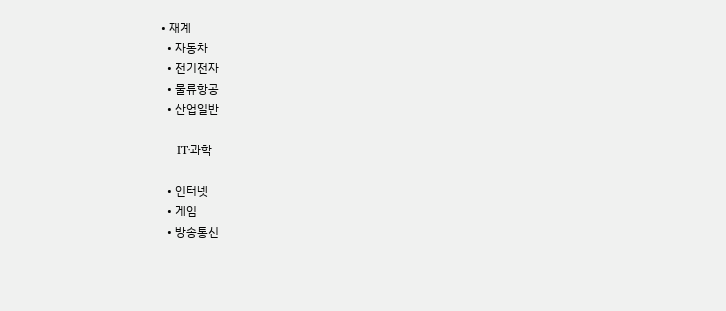• 재계
  • 자동차
  • 전기전자
  • 물류항공
  • 산업일반

    IT·과학

  • 인터넷
  • 게임
  • 방송통신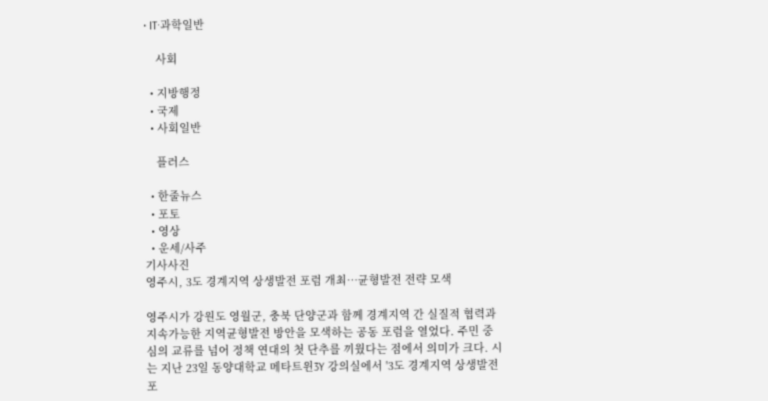• IT·과학일반

    사회

  • 지방행정
  • 국제
  • 사회일반

    플러스

  • 한줄뉴스
  • 포토
  • 영상
  • 운세/사주
기사사진
영주시, 3도 경계지역 상생발전 포럼 개최…균형발전 전략 모색

영주시가 강원도 영월군, 충북 단양군과 함께 경계지역 간 실질적 협력과 지속가능한 지역균형발전 방안을 모색하는 공동 포럼을 열었다. 주민 중심의 교류를 넘어 정책 연대의 첫 단추를 끼웠다는 점에서 의미가 크다. 시는 지난 23일 동양대학교 메타트윈3Y 강의실에서 '3도 경계지역 상생발전 포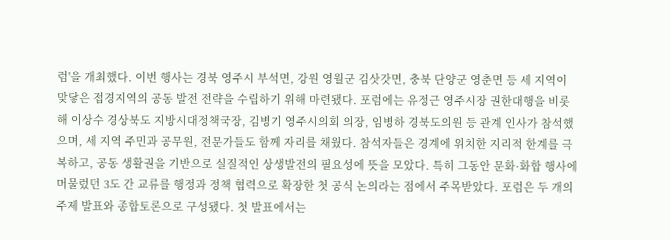럼'을 개최했다. 이번 행사는 경북 영주시 부석면, 강원 영월군 김삿갓면, 충북 단양군 영춘면 등 세 지역이 맞닿은 접경지역의 공동 발전 전략을 수립하기 위해 마련됐다. 포럼에는 유정근 영주시장 권한대행을 비롯해 이상수 경상북도 지방시대정책국장, 김병기 영주시의회 의장, 임병하 경북도의원 등 관계 인사가 참석했으며, 세 지역 주민과 공무원, 전문가들도 함께 자리를 채웠다. 참석자들은 경계에 위치한 지리적 한계를 극복하고, 공동 생활권을 기반으로 실질적인 상생발전의 필요성에 뜻을 모았다. 특히 그동안 문화·화합 행사에 머물렀던 3도 간 교류를 행정과 정책 협력으로 확장한 첫 공식 논의라는 점에서 주목받았다. 포럼은 두 개의 주제 발표와 종합토론으로 구성됐다. 첫 발표에서는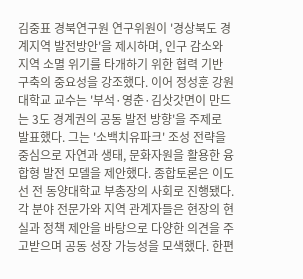김중표 경북연구원 연구위원이 '경상북도 경계지역 발전방안'을 제시하며, 인구 감소와 지역 소멸 위기를 타개하기 위한 협력 기반 구축의 중요성을 강조했다. 이어 정성훈 강원대학교 교수는 '부석·영춘·김삿갓면이 만드는 3도 경계권의 공동 발전 방향'을 주제로 발표했다. 그는 '소백치유파크' 조성 전략을 중심으로 자연과 생태, 문화자원을 활용한 융합형 발전 모델을 제안했다. 종합토론은 이도선 전 동양대학교 부총장의 사회로 진행됐다. 각 분야 전문가와 지역 관계자들은 현장의 현실과 정책 제안을 바탕으로 다양한 의견을 주고받으며 공동 성장 가능성을 모색했다. 한편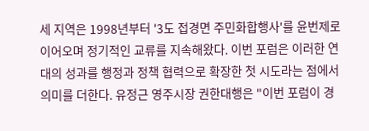세 지역은 1998년부터 '3도 접경면 주민화합행사'를 윤번제로 이어오며 정기적인 교류를 지속해왔다. 이번 포럼은 이러한 연대의 성과를 행정과 정책 협력으로 확장한 첫 시도라는 점에서 의미를 더한다. 유정근 영주시장 권한대행은 "이번 포럼이 경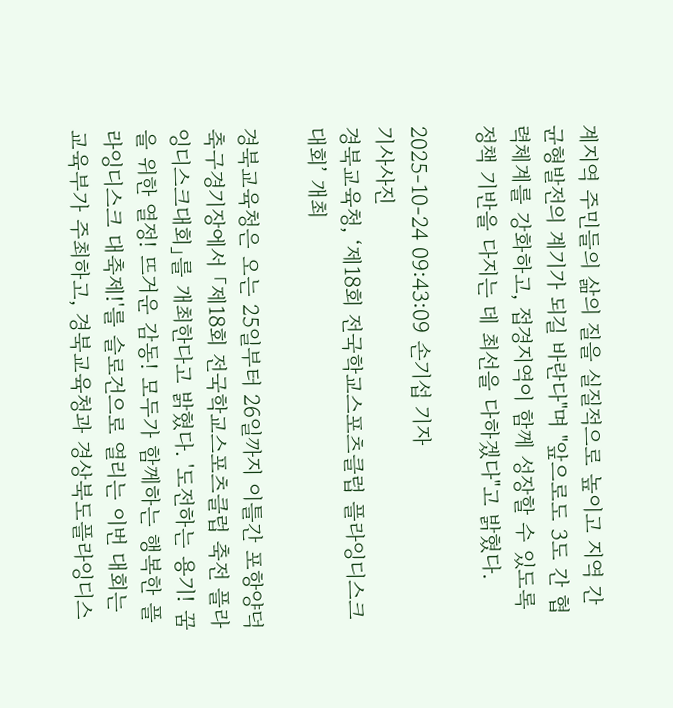계지역 주민들의 삶의 질을 실질적으로 높이고 지역 간 균형발전의 계기가 되길 바란다"며 "앞으로도 3도 간 협력체계를 강화하고, 접경지역이 함께 성장할 수 있도록 정책 기반을 다지는 데 최선을 다하겠다"고 밝혔다.

2025-10-24 09:43:09 손기섭 기자
기사사진
경북교육청, ‘제18회 전국학교스포츠클럽 플라잉디스크대회’ 개최

경북교육청은 오는 25일부터 26일까지 이틀간 포항양덕축구경기장에서 「제18회 전국학교스포츠클럽 축전 플라잉디스크대회」를 개최한다고 밝혔다. '도전하는 용기! 꿈을 위한 열정! 뜨거운 감동! 모두가 함께하는 행복한 플라잉디스크 대축제!'를 슬로건으로 열리는 이번 대회는 교육부가 주최하고, 경북교육청과 경상북도플라잉디스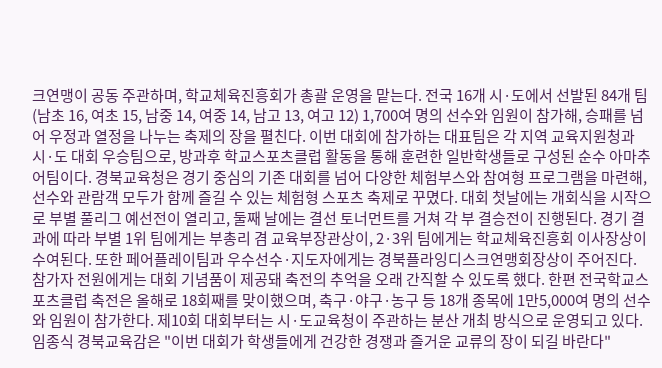크연맹이 공동 주관하며, 학교체육진흥회가 총괄 운영을 맡는다. 전국 16개 시·도에서 선발된 84개 팀(남초 16, 여초 15, 남중 14, 여중 14, 남고 13, 여고 12) 1,700여 명의 선수와 임원이 참가해, 승패를 넘어 우정과 열정을 나누는 축제의 장을 펼친다. 이번 대회에 참가하는 대표팀은 각 지역 교육지원청과 시·도 대회 우승팀으로, 방과후 학교스포츠클럽 활동을 통해 훈련한 일반학생들로 구성된 순수 아마추어팀이다. 경북교육청은 경기 중심의 기존 대회를 넘어 다양한 체험부스와 참여형 프로그램을 마련해, 선수와 관람객 모두가 함께 즐길 수 있는 체험형 스포츠 축제로 꾸몄다. 대회 첫날에는 개회식을 시작으로 부별 풀리그 예선전이 열리고, 둘째 날에는 결선 토너먼트를 거쳐 각 부 결승전이 진행된다. 경기 결과에 따라 부별 1위 팀에게는 부총리 겸 교육부장관상이, 2·3위 팀에게는 학교체육진흥회 이사장상이 수여된다. 또한 페어플레이팀과 우수선수·지도자에게는 경북플라잉디스크연맹회장상이 주어진다. 참가자 전원에게는 대회 기념품이 제공돼 축전의 추억을 오래 간직할 수 있도록 했다. 한편 전국학교스포츠클럽 축전은 올해로 18회째를 맞이했으며, 축구·야구·농구 등 18개 종목에 1만5,000여 명의 선수와 임원이 참가한다. 제10회 대회부터는 시·도교육청이 주관하는 분산 개최 방식으로 운영되고 있다. 임종식 경북교육감은 "이번 대회가 학생들에게 건강한 경쟁과 즐거운 교류의 장이 되길 바란다"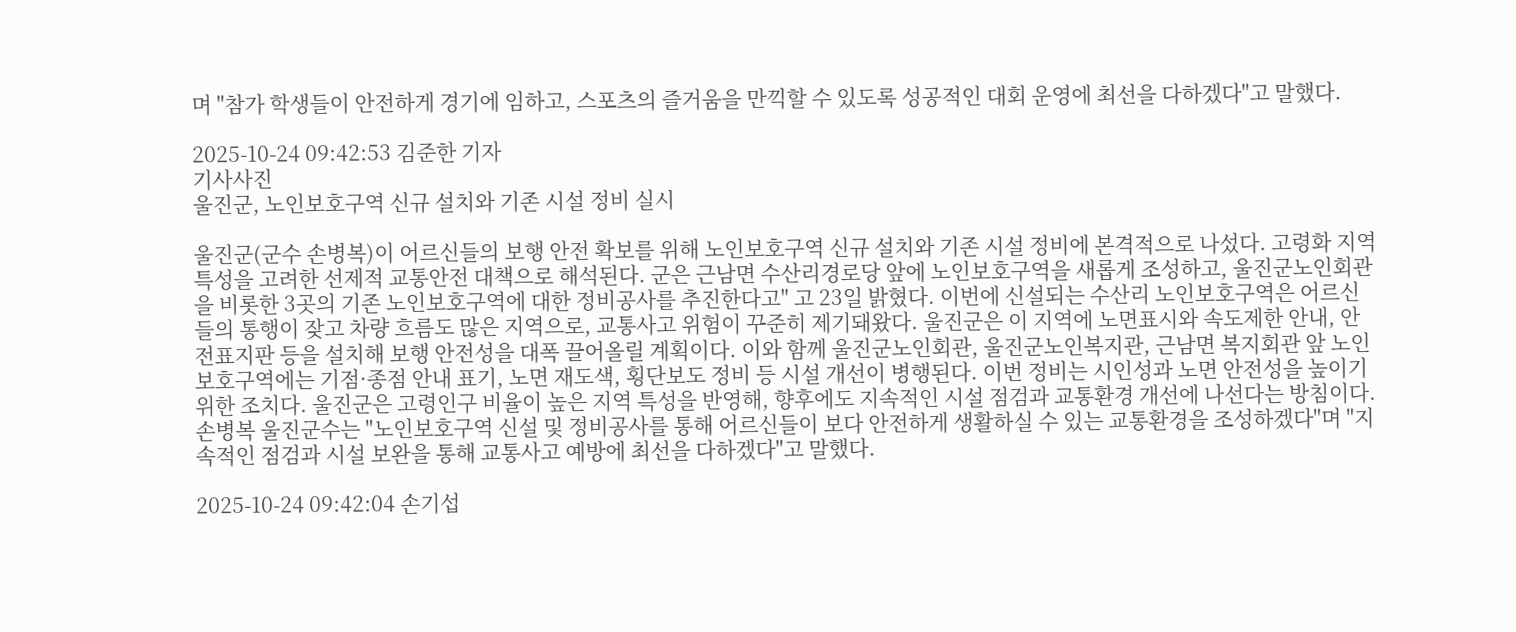며 "참가 학생들이 안전하게 경기에 임하고, 스포츠의 즐거움을 만끽할 수 있도록 성공적인 대회 운영에 최선을 다하겠다"고 말했다.

2025-10-24 09:42:53 김준한 기자
기사사진
울진군, 노인보호구역 신규 설치와 기존 시설 정비 실시

울진군(군수 손병복)이 어르신들의 보행 안전 확보를 위해 노인보호구역 신규 설치와 기존 시설 정비에 본격적으로 나섰다. 고령화 지역 특성을 고려한 선제적 교통안전 대책으로 해석된다. 군은 근남면 수산리경로당 앞에 노인보호구역을 새롭게 조성하고, 울진군노인회관을 비롯한 3곳의 기존 노인보호구역에 대한 정비공사를 추진한다고" 고 23일 밝혔다. 이번에 신설되는 수산리 노인보호구역은 어르신들의 통행이 잦고 차량 흐름도 많은 지역으로, 교통사고 위험이 꾸준히 제기돼왔다. 울진군은 이 지역에 노면표시와 속도제한 안내, 안전표지판 등을 설치해 보행 안전성을 대폭 끌어올릴 계획이다. 이와 함께 울진군노인회관, 울진군노인복지관, 근남면 복지회관 앞 노인보호구역에는 기점·종점 안내 표기, 노면 재도색, 횡단보도 정비 등 시설 개선이 병행된다. 이번 정비는 시인성과 노면 안전성을 높이기 위한 조치다. 울진군은 고령인구 비율이 높은 지역 특성을 반영해, 향후에도 지속적인 시설 점검과 교통환경 개선에 나선다는 방침이다. 손병복 울진군수는 "노인보호구역 신설 및 정비공사를 통해 어르신들이 보다 안전하게 생활하실 수 있는 교통환경을 조성하겠다"며 "지속적인 점검과 시설 보완을 통해 교통사고 예방에 최선을 다하겠다"고 말했다.

2025-10-24 09:42:04 손기섭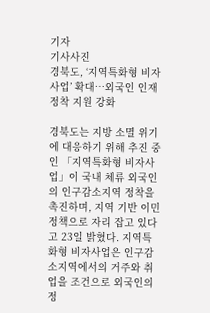기자
기사사진
경북도, ‘지역특화형 비자사업’ 확대…외국인 인재 정착 지원 강화

경북도는 지방 소멸 위기에 대응하기 위해 추진 중인 「지역특화형 비자사업」이 국내 체류 외국인의 인구감소지역 정착을 촉진하며, 지역 기반 이민정책으로 자리 잡고 있다고 23일 밝혔다. 지역특화형 비자사업은 인구감소지역에서의 거주와 취업을 조건으로 외국인의 정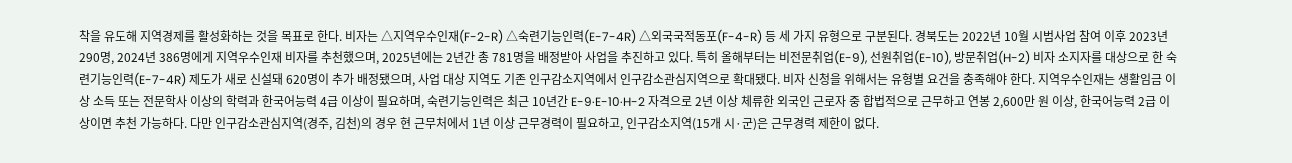착을 유도해 지역경제를 활성화하는 것을 목표로 한다. 비자는 △지역우수인재(F-2-R) △숙련기능인력(E-7-4R) △외국국적동포(F-4-R) 등 세 가지 유형으로 구분된다. 경북도는 2022년 10월 시범사업 참여 이후 2023년 290명, 2024년 386명에게 지역우수인재 비자를 추천했으며, 2025년에는 2년간 총 781명을 배정받아 사업을 추진하고 있다. 특히 올해부터는 비전문취업(E-9), 선원취업(E-10), 방문취업(H-2) 비자 소지자를 대상으로 한 숙련기능인력(E-7-4R) 제도가 새로 신설돼 620명이 추가 배정됐으며, 사업 대상 지역도 기존 인구감소지역에서 인구감소관심지역으로 확대됐다. 비자 신청을 위해서는 유형별 요건을 충족해야 한다. 지역우수인재는 생활임금 이상 소득 또는 전문학사 이상의 학력과 한국어능력 4급 이상이 필요하며, 숙련기능인력은 최근 10년간 E-9·E-10·H-2 자격으로 2년 이상 체류한 외국인 근로자 중 합법적으로 근무하고 연봉 2,600만 원 이상, 한국어능력 2급 이상이면 추천 가능하다. 다만 인구감소관심지역(경주, 김천)의 경우 현 근무처에서 1년 이상 근무경력이 필요하고, 인구감소지역(15개 시·군)은 근무경력 제한이 없다.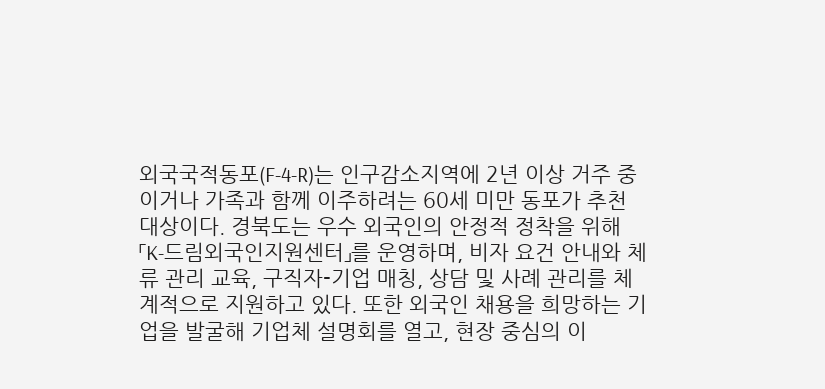외국국적동포(F-4-R)는 인구감소지역에 2년 이상 거주 중이거나 가족과 함께 이주하려는 60세 미만 동포가 추천 대상이다. 경북도는 우수 외국인의 안정적 정착을 위해 「K-드림외국인지원센터」를 운영하며, 비자 요건 안내와 체류 관리 교육, 구직자-기업 매칭, 상담 및 사례 관리를 체계적으로 지원하고 있다. 또한 외국인 채용을 희망하는 기업을 발굴해 기업체 설명회를 열고, 현장 중심의 이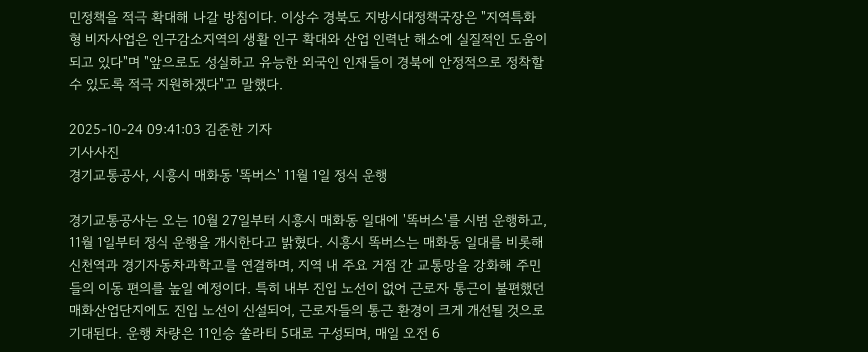민정책을 적극 확대해 나갈 방침이다. 이상수 경북도 지방시대정책국장은 "지역특화형 비자사업은 인구감소지역의 생활 인구 확대와 산업 인력난 해소에 실질적인 도움이 되고 있다"며 "앞으로도 성실하고 유능한 외국인 인재들이 경북에 안정적으로 정착할 수 있도록 적극 지원하겠다"고 말했다.

2025-10-24 09:41:03 김준한 기자
기사사진
경기교통공사, 시흥시 매화동 '똑버스' 11월 1일 정식 운행

경기교통공사는 오는 10월 27일부터 시흥시 매화동 일대에 '똑버스'를 시범 운행하고, 11월 1일부터 정식 운행을 개시한다고 밝혔다. 시흥시 똑버스는 매화동 일대를 비롯해 신천역과 경기자동차과학고를 연결하며, 지역 내 주요 거점 간 교통망을 강화해 주민들의 이동 편의를 높일 예정이다. 특히 내부 진입 노선이 없어 근로자 통근이 불편했던 매화산업단지에도 진입 노선이 신설되어, 근로자들의 통근 환경이 크게 개선될 것으로 기대된다. 운행 차량은 11인승 쏠라티 5대로 구성되며, 매일 오전 6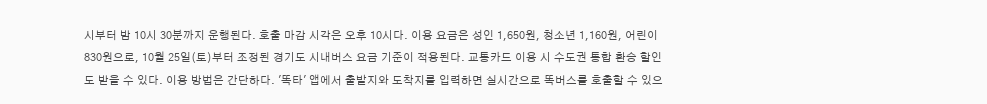시부터 밤 10시 30분까지 운행된다. 호출 마감 시각은 오후 10시다. 이용 요금은 성인 1,650원, 청소년 1,160원, 어린이 830원으로, 10월 25일(토)부터 조정된 경기도 시내버스 요금 기준이 적용된다. 교통카드 이용 시 수도권 통합 환승 할인도 받을 수 있다. 이용 방법은 간단하다. '똑타' 앱에서 출발지와 도착지를 입력하면 실시간으로 똑버스를 호출할 수 있으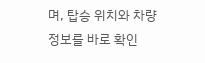며, 탑승 위치와 차량 정보를 바로 확인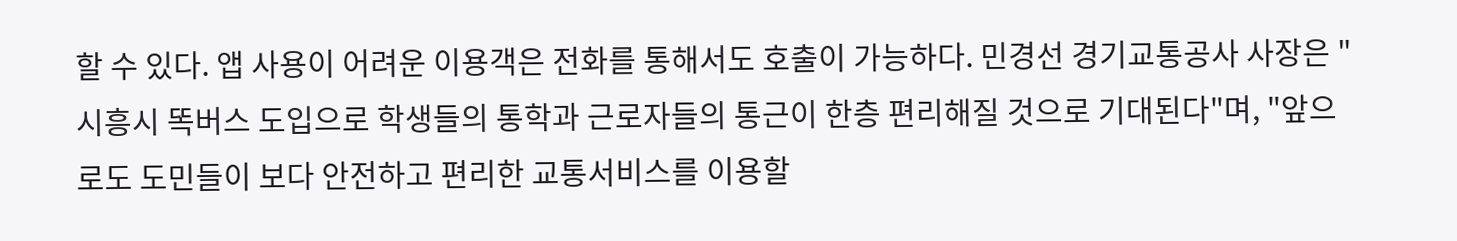할 수 있다. 앱 사용이 어려운 이용객은 전화를 통해서도 호출이 가능하다. 민경선 경기교통공사 사장은 "시흥시 똑버스 도입으로 학생들의 통학과 근로자들의 통근이 한층 편리해질 것으로 기대된다"며, "앞으로도 도민들이 보다 안전하고 편리한 교통서비스를 이용할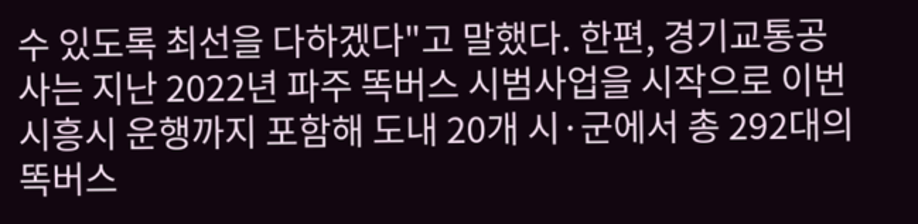수 있도록 최선을 다하겠다"고 말했다. 한편, 경기교통공사는 지난 2022년 파주 똑버스 시범사업을 시작으로 이번 시흥시 운행까지 포함해 도내 20개 시·군에서 총 292대의 똑버스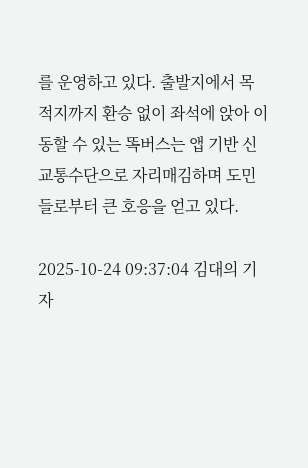를 운영하고 있다. 출발지에서 목적지까지 환승 없이 좌석에 앉아 이동할 수 있는 똑버스는 앱 기반 신교통수단으로 자리매김하며 도민들로부터 큰 호응을 얻고 있다.

2025-10-24 09:37:04 김대의 기자